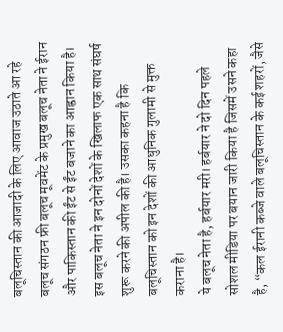बलूचिस्तान की आजादी के लिए आवाज उठाते आ रहे बलूच संगठन फ्री बलूच मूवमेंट के प्रमुख बलूच नेता ने ईरान और पाकिस्तान की ईंट से ईंट बजाने का आह्वान किया है। इस बलूच नेता ने इन दोनों देशों के खिलाफ एक साथ संघर्ष शुरू करने की अपील की है। उसका कहना है कि बलूचिस्तान को इन देशों की आधुनिक गुलामी से मुक्त कराना है।
ये बलूच नेता है, हर्बयार मरी। हर्बयार ने दो दिन पहले सोशल मीडिया पर बयान जारी किया है जिसमें उसने कहा है, “कल ईरानी कब्जे वाले बलूचिस्तान के कई शहरों, जैसे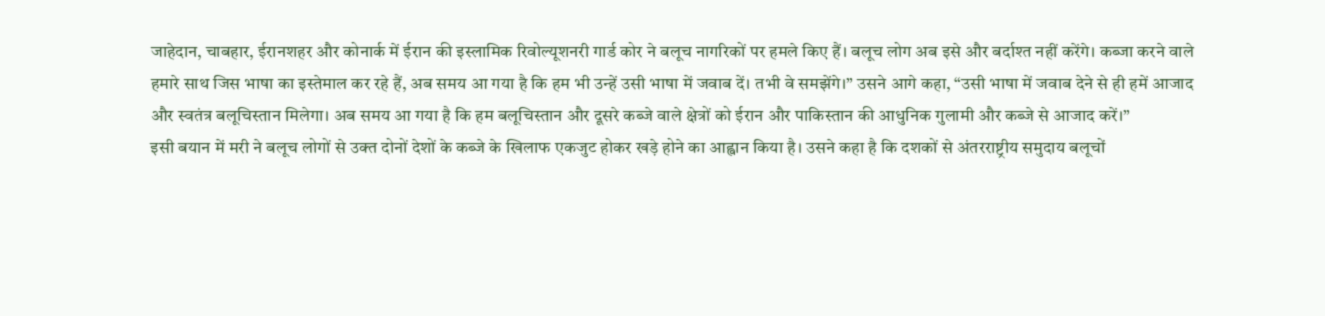जाहेदान, चाबहार, ईरानशहर और कोनार्क में ईरान की इस्लामिक रिवोल्यूशनरी गार्ड कोर ने बलूच नागरिकों पर हमले किए हैं। बलूच लोग अब इसे और बर्दाश्त नहीं करेंगे। कब्जा करने वाले हमारे साथ जिस भाषा का इस्तेमाल कर रहे हैं, अब समय आ गया है कि हम भी उन्हें उसी भाषा में जवाब दें। तभी वे समझेंगे।” उसने आगे कहा, “उसी भाषा में जवाब देने से ही हमें आजाद और स्वतंत्र बलूचिस्तान मिलेगा। अब समय आ गया है कि हम बलूचिस्तान और दूसरे कब्जे वाले क्षेत्रों को ईरान और पाकिस्तान की आधुनिक गुलामी और कब्जे से आजाद करें।”
इसी बयान में मरी ने बलूच लोगों से उक्त दोनों देशों के कब्जे के खिलाफ एकजुट होकर खड़े होने का आह्वान किया है। उसने कहा है कि दशकों से अंतरराष्ट्रीय समुदाय बलूचों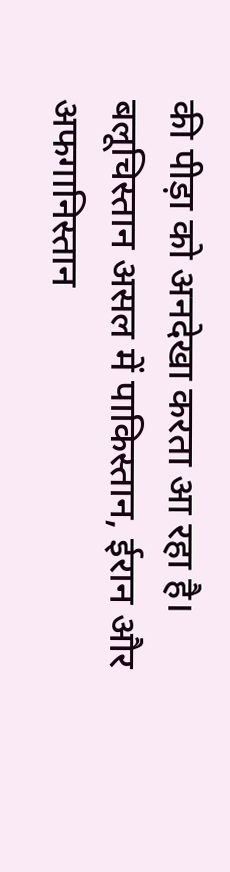की पीड़ा को अनदेखा करता आ रहा है।
बलूचिस्तान असल में पाकिस्तान, ईरान और अफगानिस्तान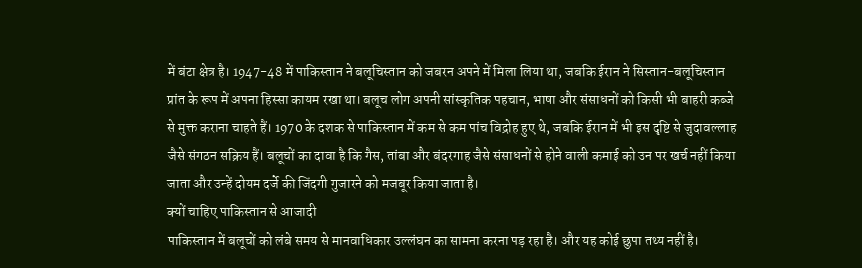में बंटा क्षेत्र है। 1947-48 में पाकिस्तान ने बलूचिस्तान को जबरन अपने में मिला लिया था, जबकि ईरान ने सिस्तान-बलूचिस्तान प्रांत के रूप में अपना हिस्सा कायम रखा था। बलूच लोग अपनी सांस्कृतिक पहचान, भाषा और संसाधनों को किसी भी बाहरी कब्जे से मुक्त कराना चाहते हैं। 1970 के दशक से पाकिस्तान में कम से कम पांच विद्रोह हुए थे, जबकि ईरान में भी इस दृष्टि से जुदावल्लाह जैसे संगठन सक्रिय हैं। बलूचों का दावा है कि गैस, तांबा और बंदरगाह जैसे संसाधनों से होने वाली कमाई को उन पर खर्च नहीं किया जाता और उन्हें दोयम दर्जे की जिंदगी गुजारने को मजबूर किया जाता है।
क्यों चाहिए पाकिस्तान से आजादी
पाकिस्तान में बलूचों को लंबे समय से मानवाधिकार उल्लंघन का सामना करना पड़ रहा है। और यह कोई छुपा तथ्य नहीं है।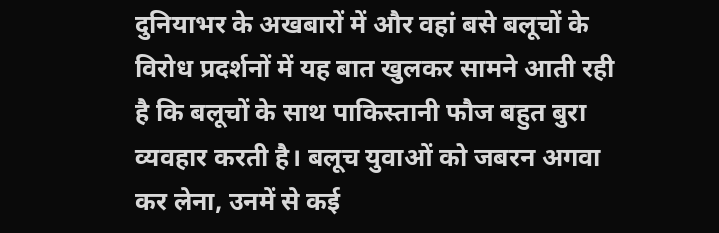दुनियाभर के अखबारों में और वहां बसे बलूचों के विरोध प्रदर्शनों में यह बात खुलकर सामने आती रही है कि बलूचों के साथ पाकिस्तानी फौज बहुत बुरा व्यवहार करती है। बलूच युवाओं को जबरन अगवा कर लेना, उनमें से कई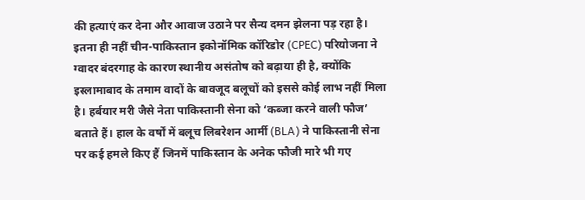की हत्याएं कर देना और आवाज उठाने पर सैन्य दमन झेलना पड़ रहा है।
इतना ही नहीं चीन-पाकिस्तान इकोनॉमिक कॉरिडोर (CPEC) परियोजना ने ग्वादर बंदरगाह के कारण स्थानीय असंतोष को बढ़ाया ही है, क्योंकि इस्लामाबाद के तमाम वादों के बावजूद बलूचों को इससे कोई लाभ नहीं मिला है। हर्बयार मरी जैसे नेता पाकिस्तानी सेना को ‘कब्जा करने वाली फौज’ बताते हैं। हाल के वर्षों में बलूच लिबरेशन आर्मी (BLA) ने पाकिस्तानी सेना पर कई हमले किए हैं जिनमें पाकिस्तान के अनेक फौजी मारे भी गए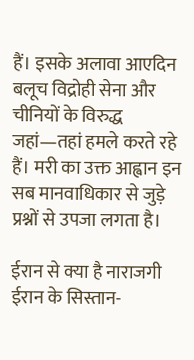हैं। इसके अलावा आएदिन बलूच विद्रोही सेना और चीनियों के विरुद्ध जहां—तहां हमले करते रहे हैं। मरी का उक्त आह्वान इन सब मानवाधिकार से जुड़े प्रश्नों से उपजा लगता है।

ईरान से क्या है नाराजगी
ईरान के सिस्तान-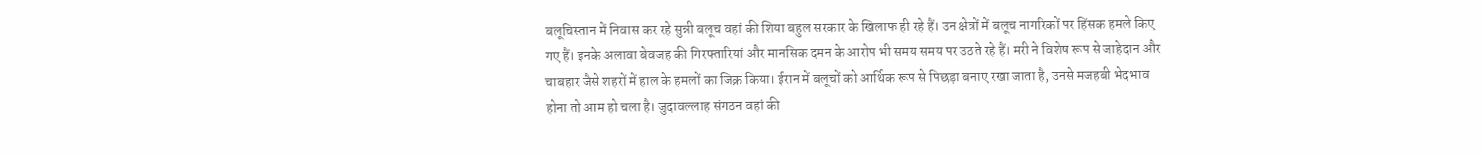बलूचिस्तान में निवास कर रहे सुन्नी बलूच वहां की शिया बहुल सरकार के खिलाफ ही रहे हैं। उन क्षेत्रों में बलूच नागरिकों पर हिंसक हमले किए गए हैं। इनके अलावा बेवजह की गिरफ्तारियां और मानसिक दमन के आरोप भी समय समय पर उठते रहे हैं। मरी ने विशेष रूप से जाहेदान और चाबहार जैसे शहरों में हाल के हमलों का जिक्र किया। ईरान में बलूचों को आर्थिक रूप से पिछड़ा बनाए रखा जाता है, उनसे मजहबी भेदभाव होना तो आम हो चला है। जुदावल्लाह संगठन वहां की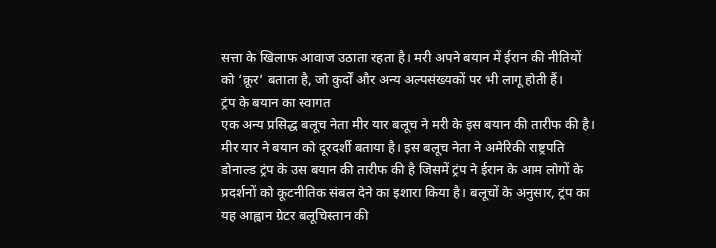सत्ता के खिलाफ आवाज उठाता रहता है। मरी अपने बयान में ईरान की नीतियों को ‘क्रूर’ बताता है, जो कुर्दों और अन्य अल्पसंख्यकों पर भी लागू होती हैं।
ट्रंप के बयान का स्वागत
एक अन्य प्रसिद्ध बलूच नेता मीर यार बलूच ने मरी के इस बयान की तारीफ की है। मीर यार ने बयान को दूरदर्शी बताया है। इस बलूच नेता ने अमेरिकी राष्ट्रपति डोनाल्ड ट्रंप के उस बयान की तारीफ की है जिसमें ट्रंप ने ईरान के आम लोगों के प्रदर्शनों को कूटनीतिक संबल देने का इशारा किया है। बलूचों के अनुसार, ट्रंप का यह आह्वान ग्रेटर बलूचिस्तान की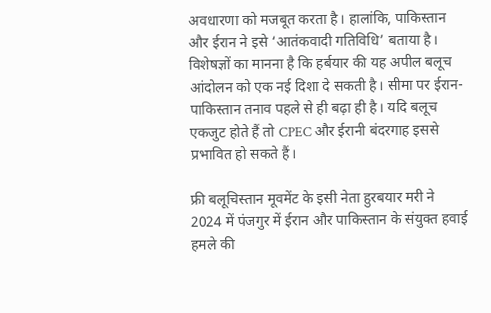अवधारणा को मजबूत करता है। हालांकि, पाकिस्तान और ईरान ने इसे ‘आतंकवादी गतिविधि’ बताया है।
विशेषज्ञों का मानना है कि हर्बयार की यह अपील बलूच आंदोलन को एक नई दिशा दे सकती है। सीमा पर ईरान-पाकिस्तान तनाव पहले से ही बढ़ा ही है। यदि बलूच एकजुट होते हैं तो CPEC और ईरानी बंदरगाह इससे प्रभावित हो सकते हैं।

फ्री बलूचिस्तान मूवमेंट के इसी नेता हुरबयार मरी ने 2024 में पंजगुर में ईरान और पाकिस्तान के संयुक्त हवाई हमले की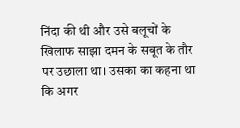निंदा की थी और उसे बलूचों के खिलाफ साझा दमन के सबूत के तौर पर उछाला था। उसका का कहना था कि अगर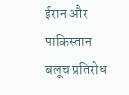ईरान और पाकिस्तान बलूच प्रतिरोध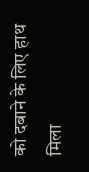को दबाने के लिए हाथ मिला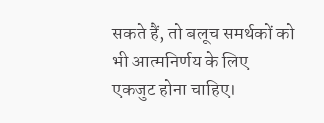सकते हैं, तो बलूच समर्थकों को भी आत्मनिर्णय के लिए एकजुट होना चाहिए।